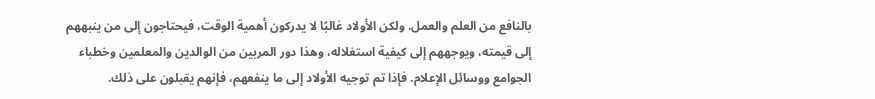بالنافع من العلم والعمل. ولكن الأولاد غالبًا لا يدركون أهمية الوقت، فيحتاجون إلى من ينبههم إلى قيمته، ويوجههم إلى كيفية استغلاله، وهذا دور المربين من الوالدين والمعلمين وخطباء الجوامع ووسائل الإعلام. فإذا تم توجيه الأولاد إلى ما ينفعهم، فإنهم يقبلون على ذلك.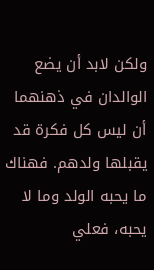ولكن لابد أن يضع الوالدان في ذهنهما أن ليس كل فكرة قد يقبلها ولدهم. فهناك ما يحبه الولد وما لا يحبه، فعلي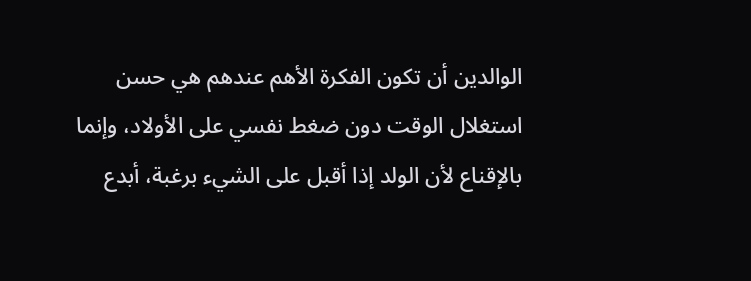الوالدين أن تكون الفكرة الأهم عندهم هي حسن استغلال الوقت دون ضغط نفسي على الأولاد، وإنما بالإقناع لأن الولد إذا أقبل على الشيء برغبة، أبدع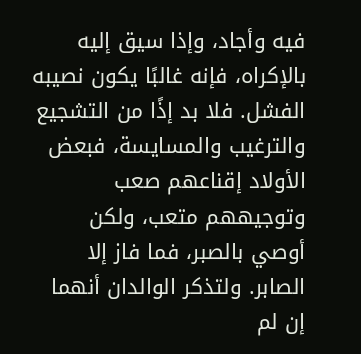فيه وأجاد، وإذا سيق إليه بالإكراه، فإنه غالبًا يكون نصيبه الفشل. فلا بد إذًا من التشجيع والترغيب والمسايسة، فبعض الأولاد إقناعهم صعب وتوجيههم متعب، ولكن أوصي بالصبر، فما فاز إلا الصابر. ولتذكر الوالدان أنهما إن لم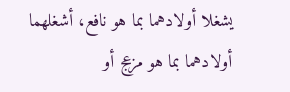يشغلا أولادهما بما هو نافع، أشغلهما أولادهما بما هو مزعج أو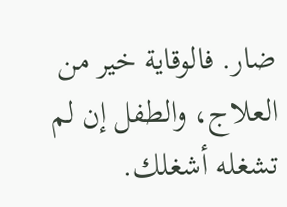ضار. فالوقاية خير من العلاج، والطفل إن لم تشغله أشغلك.